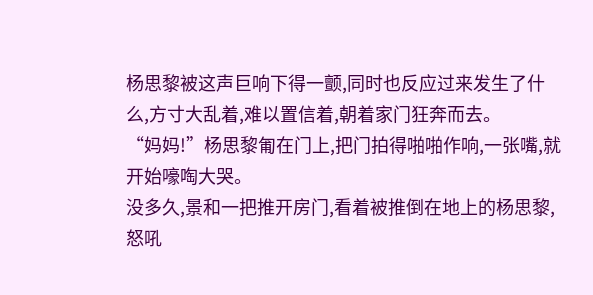杨思黎被这声巨响下得一颤,同时也反应过来发生了什么,方寸大乱着,难以置信着,朝着家门狂奔而去。
“妈妈!”杨思黎匍在门上,把门拍得啪啪作响,一张嘴,就开始嚎啕大哭。
没多久,景和一把推开房门,看着被推倒在地上的杨思黎,怒吼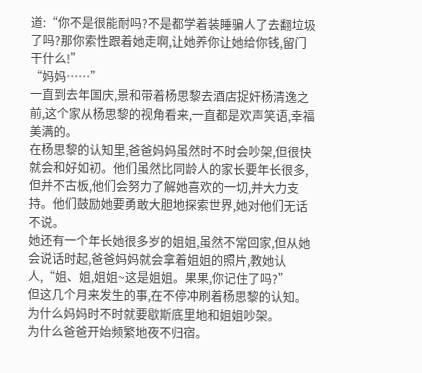道:“你不是很能耐吗?不是都学着装睡骗人了去翻垃圾了吗?那你索性跟着她走啊,让她养你让她给你钱,留门干什么!”
“妈妈……”
一直到去年国庆,景和带着杨思黎去酒店捉奸杨清逸之前,这个家从杨思黎的视角看来,一直都是欢声笑语,幸福美满的。
在杨思黎的认知里,爸爸妈妈虽然时不时会吵架,但很快就会和好如初。他们虽然比同龄人的家长要年长很多,但并不古板,他们会努力了解她喜欢的一切,并大力支持。他们鼓励她要勇敢大胆地探索世界,她对他们无话不说。
她还有一个年长她很多岁的姐姐,虽然不常回家,但从她会说话时起,爸爸妈妈就会拿着姐姐的照片,教她认人,“姐、姐,姐姐~这是姐姐。果果,你记住了吗?”
但这几个月来发生的事,在不停冲刷着杨思黎的认知。
为什么妈妈时不时就要歇斯底里地和姐姐吵架。
为什么爸爸开始频繁地夜不归宿。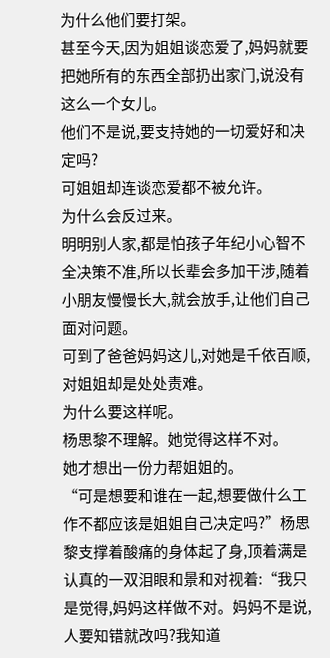为什么他们要打架。
甚至今天,因为姐姐谈恋爱了,妈妈就要把她所有的东西全部扔出家门,说没有这么一个女儿。
他们不是说,要支持她的一切爱好和决定吗?
可姐姐却连谈恋爱都不被允许。
为什么会反过来。
明明别人家,都是怕孩子年纪小心智不全决策不准,所以长辈会多加干涉,随着小朋友慢慢长大,就会放手,让他们自己面对问题。
可到了爸爸妈妈这儿,对她是千依百顺,对姐姐却是处处责难。
为什么要这样呢。
杨思黎不理解。她觉得这样不对。
她才想出一份力帮姐姐的。
“可是想要和谁在一起,想要做什么工作不都应该是姐姐自己决定吗?”杨思黎支撑着酸痛的身体起了身,顶着满是认真的一双泪眼和景和对视着:“我只是觉得,妈妈这样做不对。妈妈不是说,人要知错就改吗?我知道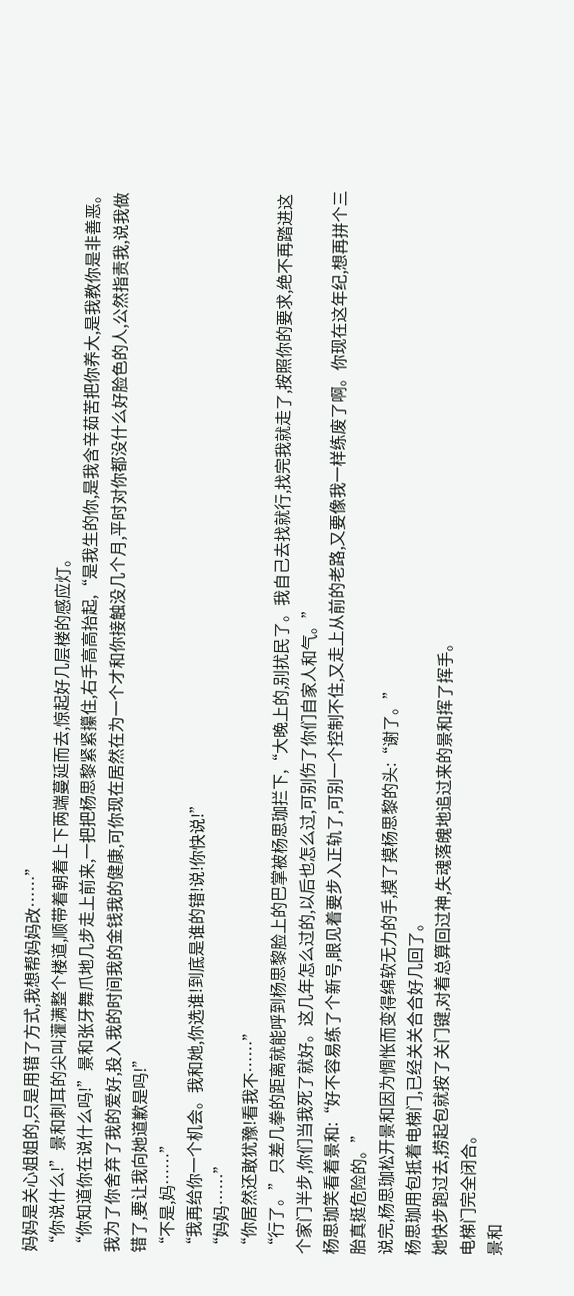妈妈是关心姐姐的,只是用错了方式,我想帮妈妈改……”
“你说什么!”景和刺耳的尖叫灌满整个楼道,顺带着朝着上下两端蔓延而去,惊起好几层楼的感应灯。
“你知道你在说什么吗!”景和张牙舞爪地几步走上前来,一把把杨思黎紧紧攥住,右手高高抬起,“是我生的你,是我含辛茹苦把你养大,是我教你是非善恶。我为了你舍弃了我的爱好,投入我的时间我的金钱我的健康,可你现在居然在为一个才和你接触没几个月,平时对你都没什么好脸色的人,公然指责我,说我做错了,要让我向她道歉是吗!”
“不是,妈……”
“我再给你一个机会。我和她,你选谁!到底是谁的错!说!你快说!”
“妈妈……”
“你居然还敢犹豫!看我不……”
“行了。”只差几拳的距离就能呼到杨思黎脸上的巴掌被杨思珈拦下,“大晚上的,别扰民了。我自己去找就行,找完我就走了,按照你的要求,绝不再踏进这个家门半步,你们当我死了就好。这几年怎么过的,以后也怎么过,可别伤了你们自家人和气。”
杨思珈笑看着景和:“好不容易练了个新号,眼见着要步入正轨了,可别一个控制不住,又走上从前的老路,又要像我一样练废了啊。你现在这年纪,想再拼个三胎真挺危险的。”
说完,杨思珈松开景和因为惆怅而变得绵软无力的手,摸了摸杨思黎的头:“谢了。”
杨思珈用包抵着电梯门,已经关关合合好几回了。
她快步跑过去,捞起包就按了关门键,对着总算回过神,失魂落魄地追过来的景和挥了挥手。
电梯门完全闭合。
景和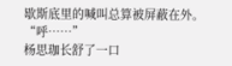歇斯底里的喊叫总算被屏蔽在外。
“呼……”
杨思珈长舒了一口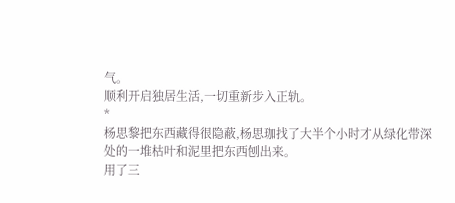气。
顺利开启独居生活,一切重新步入正轨。
*
杨思黎把东西藏得很隐蔽,杨思珈找了大半个小时才从绿化带深处的一堆枯叶和泥里把东西刨出来。
用了三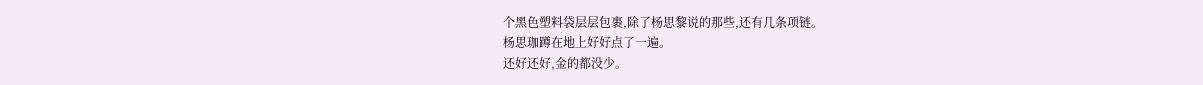个黑色塑料袋层层包裹,除了杨思黎说的那些,还有几条项链。
杨思珈蹲在地上好好点了一遍。
还好还好,金的都没少。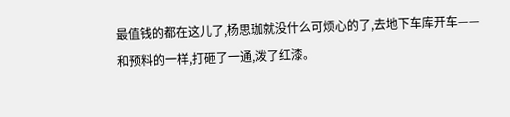最值钱的都在这儿了,杨思珈就没什么可烦心的了,去地下车库开车——和预料的一样,打砸了一通,泼了红漆。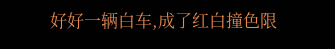好好一辆白车,成了红白撞色限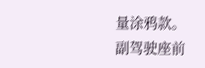量涂鸦款。
副驾驶座前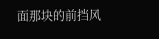面那块的前挡风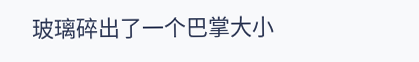玻璃碎出了一个巴掌大小